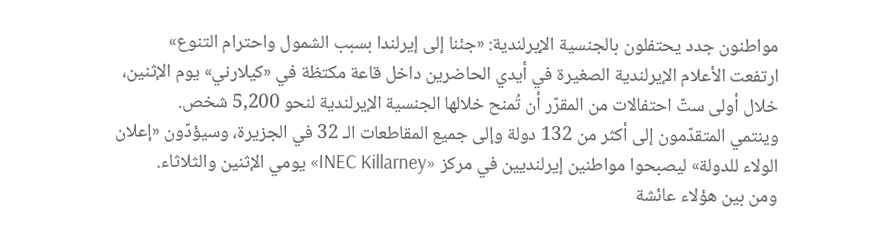مواطنون جدد يحتفلون بالجنسية الإيرلندية: «جئنا إلى إيرلندا بسبب الشمول واحترام التنوع»
ارتفعت الأعلام الإيرلندية الصغيرة في أيدي الحاضرين داخل قاعة مكتظة في «كيلارني» يوم الإثنين، خلال أولى ستّ احتفالات من المقرّر أن تُمنح خلالها الجنسية الإيرلندية لنحو 5,200 شخص.
وينتمي المتقدّمون إلى أكثر من 132 دولة وإلى جميع المقاطعات الـ 32 في الجزيرة، وسيؤدّون «إعلان الولاء للدولة» ليصبحوا مواطنين إيرلنديين في مركز «INEC Killarney» يومي الإثنين والثلاثاء.
ومن بين هؤلاء عائشة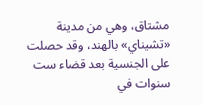مشتاق، وهي من مدينة «تشيناي» بالهند، وقد حصلت على الجنسية بعد قضاء ست سنوات في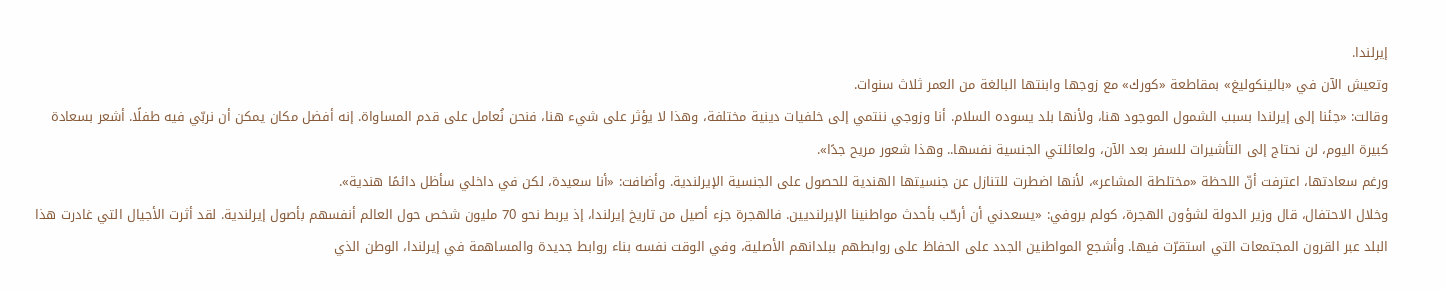إيرلندا.
وتعيش الآن في «بالينكوليغ» بمقاطعة «كورك» مع زوجها وابنتها البالغة من العمر ثلاث سنوات.
وقالت: «جئنا إلى إيرلندا بسبب الشمول الموجود هنا، ولأنها بلد يسوده السلام. أنا وزوجي ننتمي إلى خلفيات دينية مختلفة، وهذا لا يؤثر على شيء هنا، فنحن نُعامل على قدم المساواة. إنه أفضل مكان يمكن أن نربّي فيه طفلًا. أشعر بسعادة كبيرة اليوم، لن نحتاج إلى التأشيرات للسفر بعد الآن، ولعائلتي الجنسية نفسها.. وهذا شعور مريح جدًا».
ورغم سعادتها، اعترفت أنّ اللحظة «مختلطة المشاعر»، لأنها اضطرت للتنازل عن جنسيتها الهندية للحصول على الجنسية الإيرلندية. وأضافت: «أنا سعيدة، لكن في داخلي سأظل دائمًا هندية».
وخلال الاحتفال، قال وزير الدولة لشؤون الهجرة، كولم بروفي: «يسعدني أن أرحّب بأحدث مواطنينا الإيرلنديين. فالهجرة جزء أصيل من تاريخ إيرلندا، إذ يربط نحو 70 مليون شخص حول العالم أنفسهم بأصول إيرلندية. لقد أثرت الأجيال التي غادرت هذا البلد عبر القرون المجتمعات التي استقرّت فيها. وأشجع المواطنين الجدد على الحفاظ على روابطهم ببلدانهم الأصلية، وفي الوقت نفسه بناء روابط جديدة والمساهمة في إيرلندا، الوطن الذي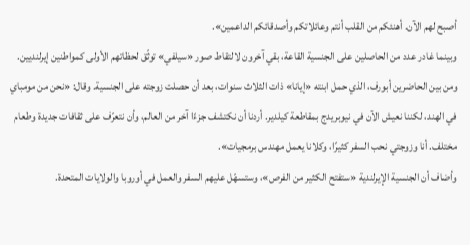أصبح لهم الآن. أهنئكم من القلب أنتم وعائلاتكم وأصدقائكم الداعمين».
وبينما غادر عدد من الحاصلين على الجنسية القاعة، بقي آخرون لالتقاط صور «سيلفي» توثّق لحظاتهم الأولى كمواطنين إيرلنديين.
ومن بين الحاضرين أبورف، الذي حمل ابنته «إيانا» ذات الثلاث سنوات، بعد أن حصلت زوجته على الجنسية. وقال: «نحن من مومباي في الهند، لكننا نعيش الآن في نيوبريدج بمقاطعة كيلدير. أردنا أن نكتشف جزءًا آخر من العالم، وأن نتعرّف على ثقافات جديدة وطعام مختلف. أنا وزوجتي نحب السفر كثيرًا، وكلانا يعمل مهندس برمجيات».
وأضاف أن الجنسية الإيرلندية «ستفتح الكثير من الفرص»، وستسهّل عليهم السفر والعمل في أوروبا والولايات المتحدة.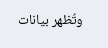وتُظهر بيانات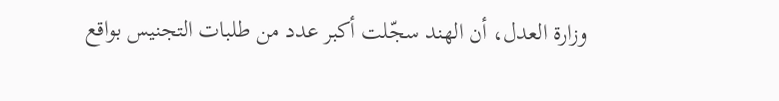وزارة العدل، أن الهند سجّلت أكبر عدد من طلبات التجنيس بواقع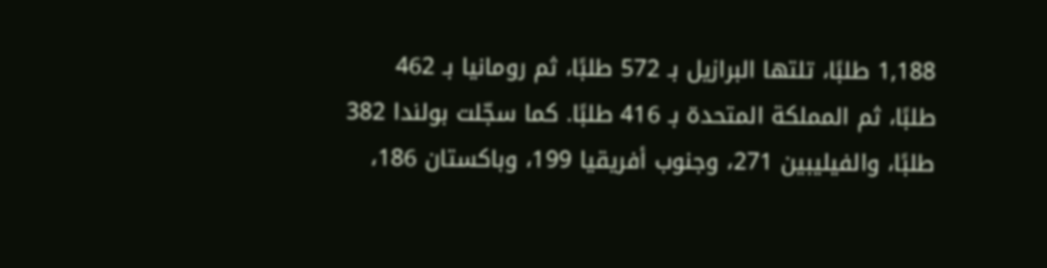1,188 طلبًا، تلتها البرازيل بـ 572 طلبًا، ثم رومانيا بـ 462 طلبًا، ثم المملكة المتحدة بـ 416 طلبًا. كما سجّلت بولندا 382 طلبًا، والفيليبين 271، وجنوب أفريقيا 199، وباكستان 186،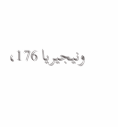ونيجيريا 176،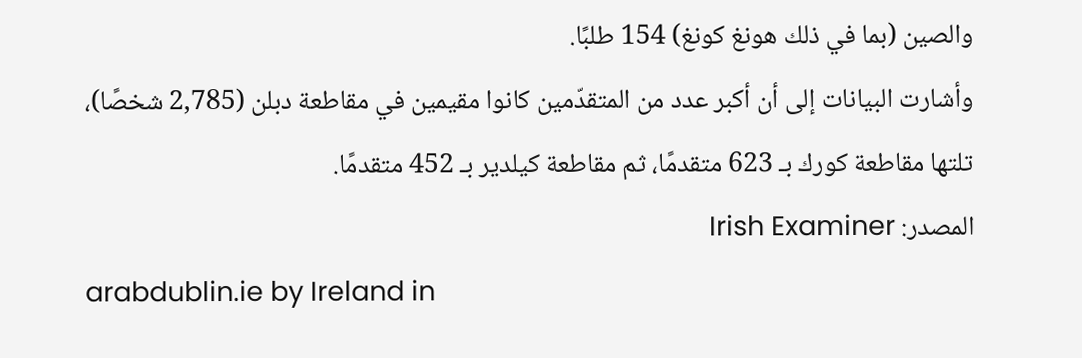والصين (بما في ذلك هونغ كونغ) 154 طلبًا.
وأشارت البيانات إلى أن أكبر عدد من المتقدّمين كانوا مقيمين في مقاطعة دبلن (2,785 شخصًا)، تلتها مقاطعة كورك بـ 623 متقدمًا، ثم مقاطعة كيلدير بـ 452 متقدمًا.
المصدر: Irish Examiner
arabdublin.ie by Ireland in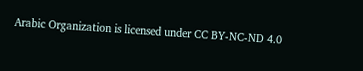Arabic Organization is licensed under CC BY-NC-ND 4.0